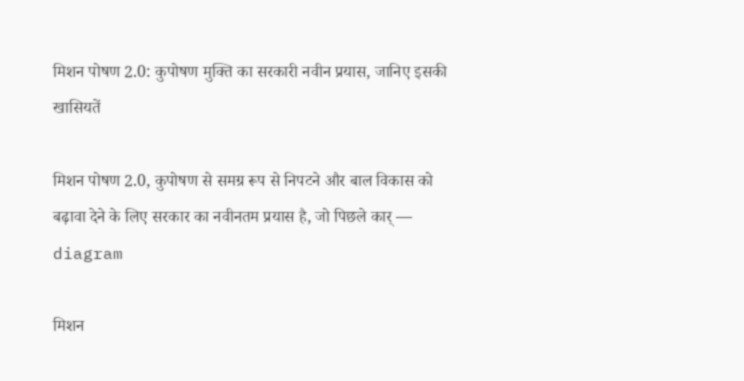मिशन पोषण 2.0: कुपोषण मुक्ति का सरकारी नवीन प्रयास, जानिए इसकी खासियतें

मिशन पोषण 2.0, कुपोषण से समग्र रूप से निपटने और बाल विकास को बढ़ावा देने के लिए सरकार का नवीनतम प्रयास है, जो पिछले कार् — diagram

मिशन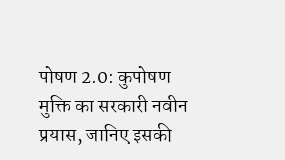पोषण 2.0: कुपोषण मुक्ति का सरकारी नवीन प्रयास, जानिए इसकी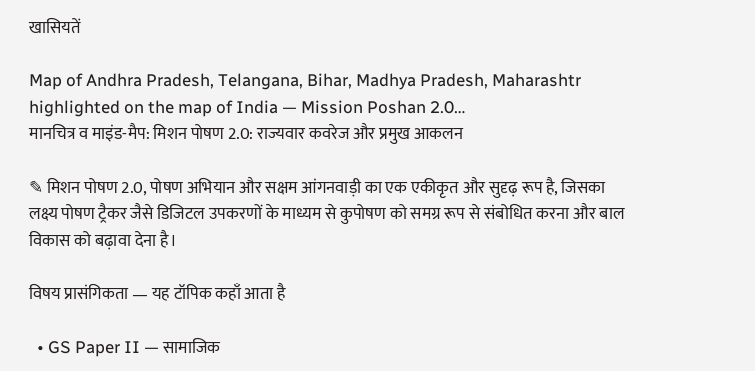खासियतें

Map of Andhra Pradesh, Telangana, Bihar, Madhya Pradesh, Maharashtr highlighted on the map of India — Mission Poshan 2.0…
मानचित्र व माइंड-मैप: मिशन पोषण 2.0: राज्यवार कवरेज और प्रमुख आकलन

✎ मिशन पोषण 2.0, पोषण अभियान और सक्षम आंगनवाड़ी का एक एकीकृत और सुदृढ़ रूप है, जिसका लक्ष्य पोषण ट्रैकर जैसे डिजिटल उपकरणों के माध्यम से कुपोषण को समग्र रूप से संबोधित करना और बाल विकास को बढ़ावा देना है।

विषय प्रासंगिकता — यह टॉपिक कहाँ आता है

  • GS Paper II — सामाजिक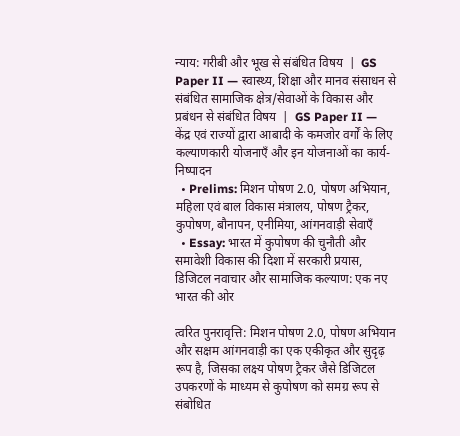न्याय: गरीबी और भूख से संबंधित विषय  |  GS Paper II — स्वास्थ्य, शिक्षा और मानव संसाधन से संबंधित सामाजिक क्षेत्र/सेवाओं के विकास और प्रबंधन से संबंधित विषय  |  GS Paper II — केंद्र एवं राज्यों द्वारा आबादी के कमजोर वर्गों के लिए कल्याणकारी योजनाएँ और इन योजनाओं का कार्य-निष्पादन
  • Prelims: मिशन पोषण 2.0, पोषण अभियान, महिला एवं बाल विकास मंत्रालय, पोषण ट्रैकर, कुपोषण, बौनापन, एनीमिया, आंगनवाड़ी सेवाएँ
  • Essay: भारत में कुपोषण की चुनौती और समावेशी विकास की दिशा में सरकारी प्रयास, डिजिटल नवाचार और सामाजिक कल्याण: एक नए भारत की ओर

त्वरित पुनरावृत्ति: मिशन पोषण 2.0, पोषण अभियान और सक्षम आंगनवाड़ी का एक एकीकृत और सुदृढ़ रूप है, जिसका लक्ष्य पोषण ट्रैकर जैसे डिजिटल उपकरणों के माध्यम से कुपोषण को समग्र रूप से संबोधित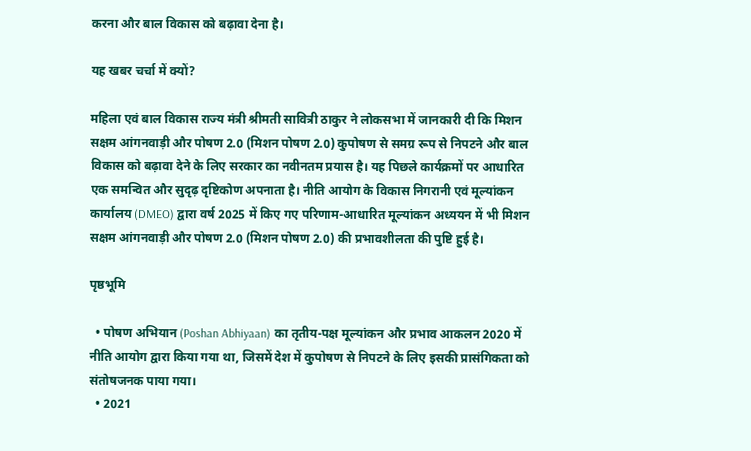करना और बाल विकास को बढ़ावा देना है।

यह खबर चर्चा में क्यों?

महिला एवं बाल विकास राज्य मंत्री श्रीमती सावित्री ठाकुर ने लोकसभा में जानकारी दी कि मिशन सक्षम आंगनवाड़ी और पोषण 2.0 (मिशन पोषण 2.0) कुपोषण से समग्र रूप से निपटने और बाल विकास को बढ़ावा देने के लिए सरकार का नवीनतम प्रयास है। यह पिछले कार्यक्रमों पर आधारित एक समन्वित और सुदृढ़ दृष्टिकोण अपनाता है। नीति आयोग के विकास निगरानी एवं मूल्यांकन कार्यालय (DMEO) द्वारा वर्ष 2025 में किए गए परिणाम-आधारित मूल्यांकन अध्ययन में भी मिशन सक्षम आंगनवाड़ी और पोषण 2.0 (मिशन पोषण 2.0) की प्रभावशीलता की पुष्टि हुई है।

पृष्ठभूमि

  • पोषण अभियान (Poshan Abhiyaan) का तृतीय-पक्ष मूल्यांकन और प्रभाव आकलन 2020 में नीति आयोग द्वारा किया गया था, जिसमें देश में कुपोषण से निपटने के लिए इसकी प्रासंगिकता को संतोषजनक पाया गया।
  • 2021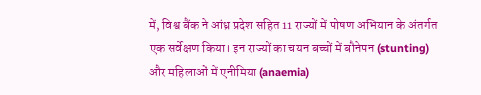में, विश्व बैंक ने आंध्र प्रदेश सहित 11 राज्यों में पोषण अभियान के अंतर्गत एक सर्वेक्षण किया। इन राज्यों का चयन बच्चों में बौनेपन (stunting) और महिलाओं में एनीमिया (anaemia)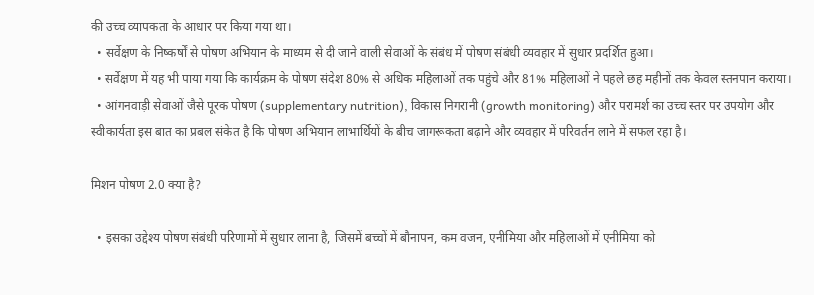की उच्च व्यापकता के आधार पर किया गया था।
  • सर्वेक्षण के निष्कर्षों से पोषण अभियान के माध्यम से दी जाने वाली सेवाओं के संबंध में पोषण संबंधी व्यवहार में सुधार प्रदर्शित हुआ।
  • सर्वेक्षण में यह भी पाया गया कि कार्यक्रम के पोषण संदेश 80% से अधिक महिलाओं तक पहुंचे और 81% महिलाओं ने पहले छह महीनों तक केवल स्तनपान कराया।
  • आंगनवाड़ी सेवाओं जैसे पूरक पोषण (supplementary nutrition), विकास निगरानी (growth monitoring) और परामर्श का उच्च स्तर पर उपयोग और स्वीकार्यता इस बात का प्रबल संकेत है कि पोषण अभियान लाभार्थियों के बीच जागरूकता बढ़ाने और व्यवहार में परिवर्तन लाने में सफल रहा है।

मिशन पोषण 2.0 क्या है?

  • इसका उद्देश्य पोषण संबंधी परिणामों में सुधार लाना है, जिसमें बच्चों में बौनापन, कम वजन, एनीमिया और महिलाओं में एनीमिया को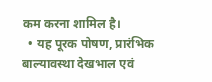कम करना शामिल है।
  • यह पूरक पोषण, प्रारंभिक बाल्यावस्था देखभाल एवं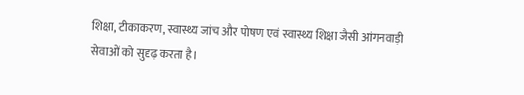शिक्षा, टीकाकरण, स्वास्थ्य जांच और पोषण एवं स्वास्थ्य शिक्षा जैसी आंगनवाड़ी सेवाओं को सुदृढ़ करता है।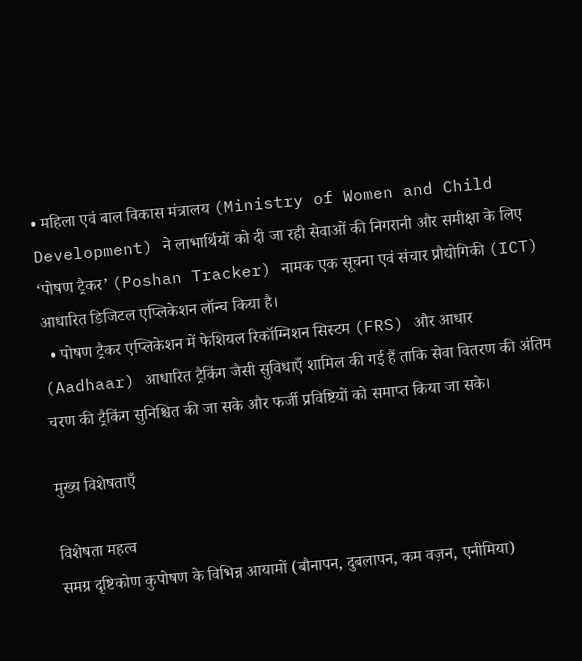• महिला एवं बाल विकास मंत्रालय (Ministry of Women and Child Development) ने लाभार्थियों को दी जा रही सेवाओं की निगरानी और समीक्षा के लिए ‘पोषण ट्रैकर’ (Poshan Tracker) नामक एक सूचना एवं संचार प्रौद्योगिकी (ICT) आधारित डिजिटल एप्लिकेशन लॉन्च किया है।
  • पोषण ट्रैकर एप्लिकेशन में फेशियल रिकॉग्निशन सिस्टम (FRS) और आधार (Aadhaar) आधारित ट्रैकिंग जैसी सुविधाएँ शामिल की गई हैं ताकि सेवा वितरण की अंतिम चरण की ट्रैकिंग सुनिश्चित की जा सके और फर्जी प्रविष्टियों को समाप्त किया जा सके।

मुख्य विशेषताएँ

विशेषता महत्व
समग्र दृष्टिकोण कुपोषण के विभिन्न आयामों (बौनापन, दुबलापन, कम वज़न, एनीमिया)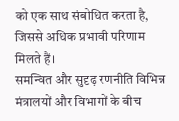को एक साथ संबोधित करता है, जिससे अधिक प्रभावी परिणाम मिलते हैं।
समन्वित और सुदृढ़ रणनीति विभिन्न मंत्रालयों और विभागों के बीच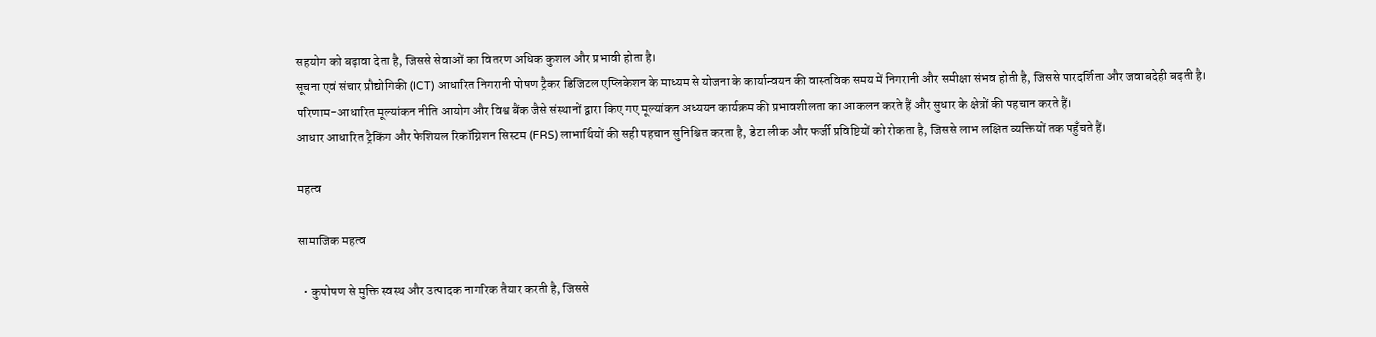सहयोग को बढ़ावा देता है, जिससे सेवाओं का वितरण अधिक कुशल और प्रभावी होता है।
सूचना एवं संचार प्रौद्योगिकी (ICT) आधारित निगरानी पोषण ट्रैकर डिजिटल एप्लिकेशन के माध्यम से योजना के कार्यान्वयन की वास्तविक समय में निगरानी और समीक्षा संभव होती है, जिससे पारदर्शिता और जवाबदेही बढ़ती है।
परिणाम-आधारित मूल्यांकन नीति आयोग और विश्व बैंक जैसे संस्थानों द्वारा किए गए मूल्यांकन अध्ययन कार्यक्रम की प्रभावशीलता का आकलन करते हैं और सुधार के क्षेत्रों की पहचान करते हैं।
आधार आधारित ट्रैकिंग और फेशियल रिकॉग्निशन सिस्टम (FRS) लाभार्थियों की सही पहचान सुनिश्चित करता है, डेटा लीक और फर्जी प्रविष्टियों को रोकता है, जिससे लाभ लक्षित व्यक्तियों तक पहुँचते हैं।

महत्व

सामाजिक महत्व

  • कुपोषण से मुक्ति स्वस्थ और उत्पादक नागरिक तैयार करती है, जिससे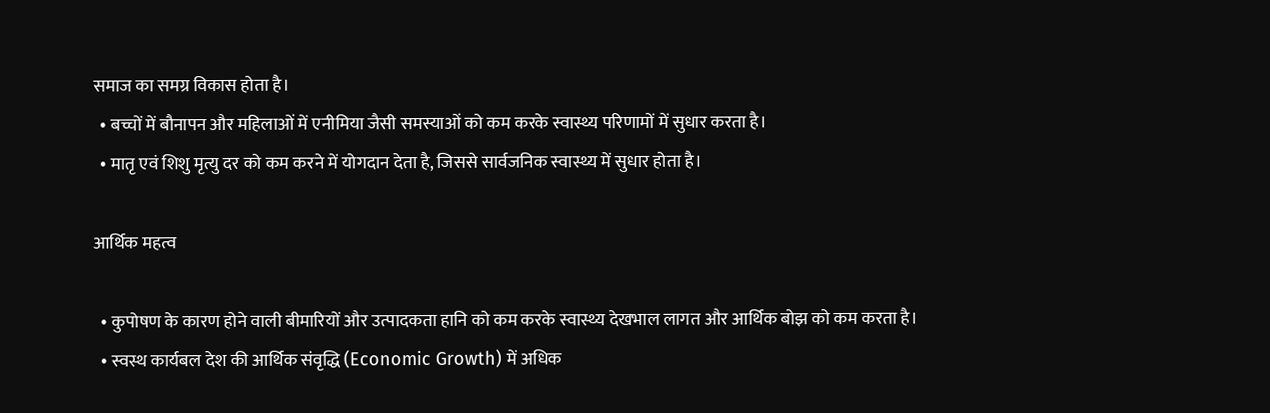समाज का समग्र विकास होता है।
  • बच्चों में बौनापन और महिलाओं में एनीमिया जैसी समस्याओं को कम करके स्वास्थ्य परिणामों में सुधार करता है।
  • मातृ एवं शिशु मृत्यु दर को कम करने में योगदान देता है, जिससे सार्वजनिक स्वास्थ्य में सुधार होता है।

आर्थिक महत्व

  • कुपोषण के कारण होने वाली बीमारियों और उत्पादकता हानि को कम करके स्वास्थ्य देखभाल लागत और आर्थिक बोझ को कम करता है।
  • स्वस्थ कार्यबल देश की आर्थिक संवृद्धि (Economic Growth) में अधिक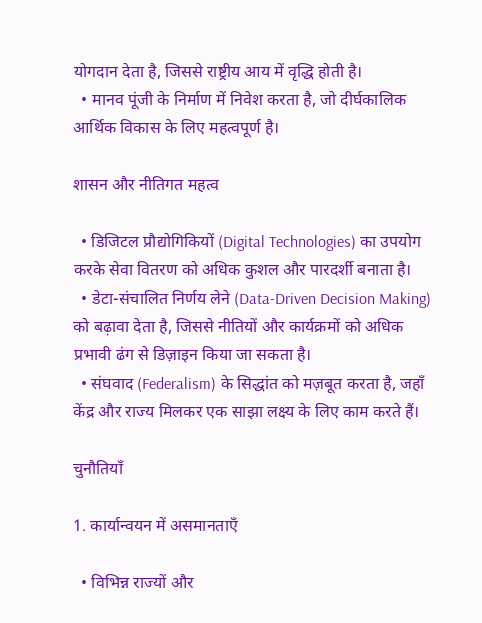योगदान देता है, जिससे राष्ट्रीय आय में वृद्धि होती है।
  • मानव पूंजी के निर्माण में निवेश करता है, जो दीर्घकालिक आर्थिक विकास के लिए महत्वपूर्ण है।

शासन और नीतिगत महत्व

  • डिजिटल प्रौद्योगिकियों (Digital Technologies) का उपयोग करके सेवा वितरण को अधिक कुशल और पारदर्शी बनाता है।
  • डेटा-संचालित निर्णय लेने (Data-Driven Decision Making) को बढ़ावा देता है, जिससे नीतियों और कार्यक्रमों को अधिक प्रभावी ढंग से डिज़ाइन किया जा सकता है।
  • संघवाद (Federalism) के सिद्धांत को मज़बूत करता है, जहाँ केंद्र और राज्य मिलकर एक साझा लक्ष्य के लिए काम करते हैं।

चुनौतियाँ

1. कार्यान्वयन में असमानताएँ

  • विभिन्न राज्यों और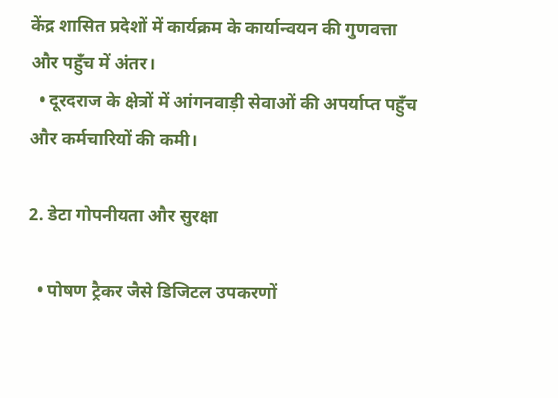केंद्र शासित प्रदेशों में कार्यक्रम के कार्यान्वयन की गुणवत्ता और पहुँच में अंतर।
  • दूरदराज के क्षेत्रों में आंगनवाड़ी सेवाओं की अपर्याप्त पहुँच और कर्मचारियों की कमी।

2. डेटा गोपनीयता और सुरक्षा

  • पोषण ट्रैकर जैसे डिजिटल उपकरणों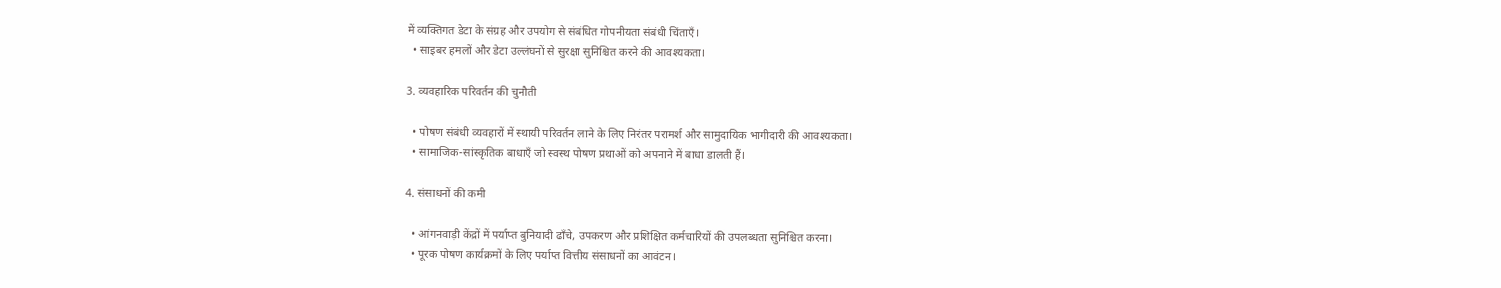में व्यक्तिगत डेटा के संग्रह और उपयोग से संबंधित गोपनीयता संबंधी चिंताएँ।
  • साइबर हमलों और डेटा उल्लंघनों से सुरक्षा सुनिश्चित करने की आवश्यकता।

3. व्यवहारिक परिवर्तन की चुनौती

  • पोषण संबंधी व्यवहारों में स्थायी परिवर्तन लाने के लिए निरंतर परामर्श और सामुदायिक भागीदारी की आवश्यकता।
  • सामाजिक-सांस्कृतिक बाधाएँ जो स्वस्थ पोषण प्रथाओं को अपनाने में बाधा डालती हैं।

4. संसाधनों की कमी

  • आंगनवाड़ी केंद्रों में पर्याप्त बुनियादी ढाँचे, उपकरण और प्रशिक्षित कर्मचारियों की उपलब्धता सुनिश्चित करना।
  • पूरक पोषण कार्यक्रमों के लिए पर्याप्त वित्तीय संसाधनों का आवंटन।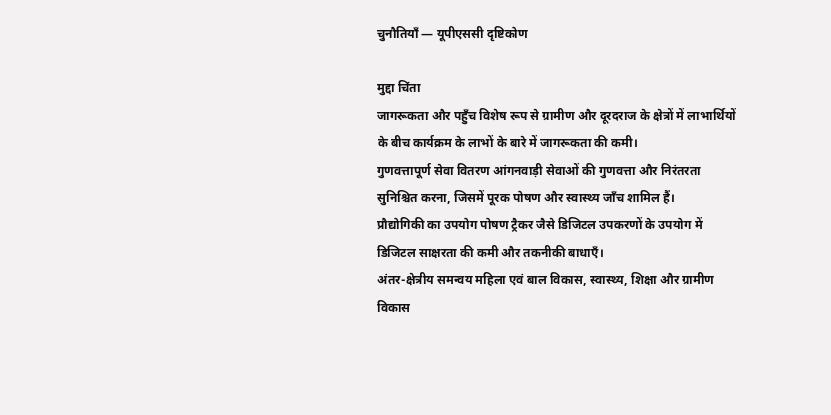चुनौतियाँ — यूपीएससी दृष्टिकोण

मुद्दा चिंता
जागरूकता और पहुँच विशेष रूप से ग्रामीण और दूरदराज के क्षेत्रों में लाभार्थियों के बीच कार्यक्रम के लाभों के बारे में जागरूकता की कमी।
गुणवत्तापूर्ण सेवा वितरण आंगनवाड़ी सेवाओं की गुणवत्ता और निरंतरता सुनिश्चित करना, जिसमें पूरक पोषण और स्वास्थ्य जाँच शामिल हैं।
प्रौद्योगिकी का उपयोग पोषण ट्रैकर जैसे डिजिटल उपकरणों के उपयोग में डिजिटल साक्षरता की कमी और तकनीकी बाधाएँ।
अंतर-क्षेत्रीय समन्वय महिला एवं बाल विकास, स्वास्थ्य, शिक्षा और ग्रामीण विकास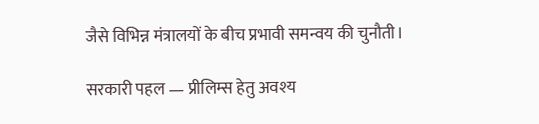जैसे विभिन्न मंत्रालयों के बीच प्रभावी समन्वय की चुनौती।

सरकारी पहल — प्रीलिम्स हेतु अवश्य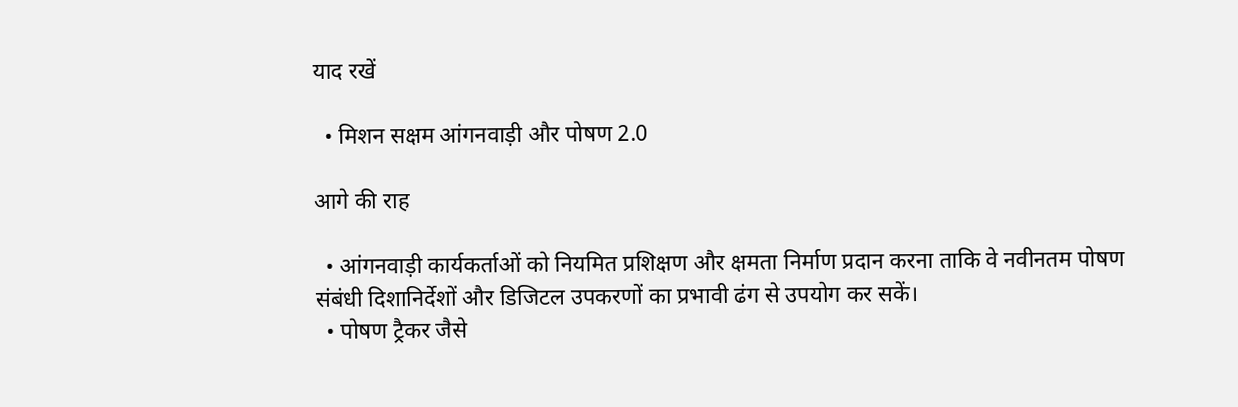याद रखें

  • मिशन सक्षम आंगनवाड़ी और पोषण 2.0

आगे की राह

  • आंगनवाड़ी कार्यकर्ताओं को नियमित प्रशिक्षण और क्षमता निर्माण प्रदान करना ताकि वे नवीनतम पोषण संबंधी दिशानिर्देशों और डिजिटल उपकरणों का प्रभावी ढंग से उपयोग कर सकें।
  • पोषण ट्रैकर जैसे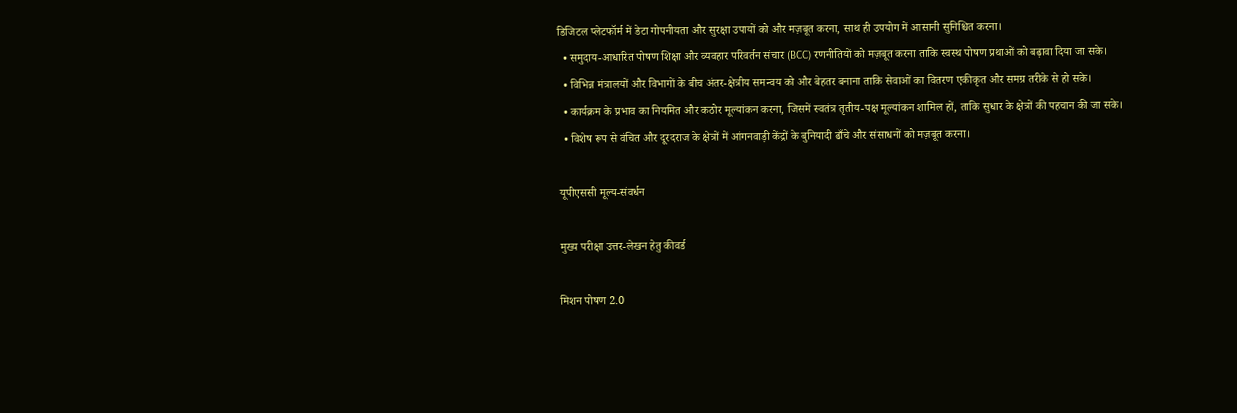डिजिटल प्लेटफॉर्म में डेटा गोपनीयता और सुरक्षा उपायों को और मज़बूत करना, साथ ही उपयोग में आसानी सुनिश्चित करना।
  • समुदाय-आधारित पोषण शिक्षा और व्यवहार परिवर्तन संचार (BCC) रणनीतियों को मज़बूत करना ताकि स्वस्थ पोषण प्रथाओं को बढ़ावा दिया जा सके।
  • विभिन्न मंत्रालयों और विभागों के बीच अंतर-क्षेत्रीय समन्वय को और बेहतर बनाना ताकि सेवाओं का वितरण एकीकृत और समग्र तरीके से हो सके।
  • कार्यक्रम के प्रभाव का नियमित और कठोर मूल्यांकन करना, जिसमें स्वतंत्र तृतीय-पक्ष मूल्यांकन शामिल हों, ताकि सुधार के क्षेत्रों की पहचान की जा सके।
  • विशेष रूप से वंचित और दूरदराज के क्षेत्रों में आंगनवाड़ी केंद्रों के बुनियादी ढाँचे और संसाधनों को मज़बूत करना।

यूपीएससी मूल्य-संवर्धन

मुख्य परीक्षा उत्तर-लेखन हेतु कीवर्ड

मिशन पोषण 2.0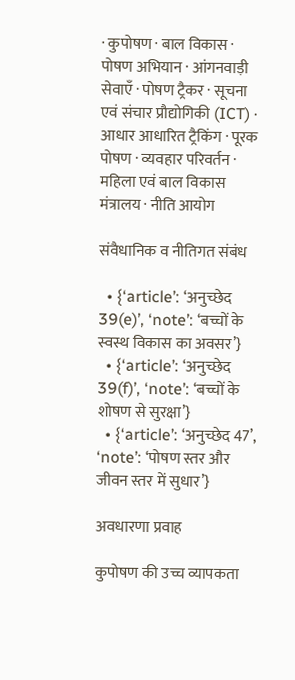· कुपोषण · बाल विकास · पोषण अभियान · आंगनवाड़ी सेवाएँ · पोषण ट्रैकर · सूचना एवं संचार प्रौद्योगिकी (ICT) · आधार आधारित ट्रैकिंग · पूरक पोषण · व्यवहार परिवर्तन · महिला एवं बाल विकास मंत्रालय · नीति आयोग

संवैधानिक व नीतिगत संबंध

  • {‘article’: ‘अनुच्छेद 39(e)’, ‘note’: ‘बच्चों के स्वस्थ विकास का अवसर’}
  • {‘article’: ‘अनुच्छेद 39(f)’, ‘note’: ‘बच्चों के शोषण से सुरक्षा’}
  • {‘article’: ‘अनुच्छेद 47’, ‘note’: ‘पोषण स्तर और जीवन स्तर में सुधार’}

अवधारणा प्रवाह

कुपोषण की उच्च व्यापकता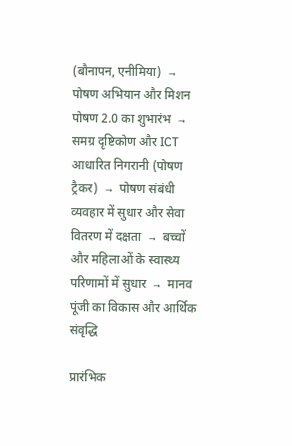(बौनापन, एनीमिया)  →  पोषण अभियान और मिशन पोषण 2.0 का शुभारंभ  →  समग्र दृष्टिकोण और ICT आधारित निगरानी (पोषण ट्रैकर)  →  पोषण संबंधी व्यवहार में सुधार और सेवा वितरण में दक्षता  →  बच्चों और महिलाओं के स्वास्थ्य परिणामों में सुधार  →  मानव पूंजी का विकास और आर्थिक संवृद्धि

प्रारंभिक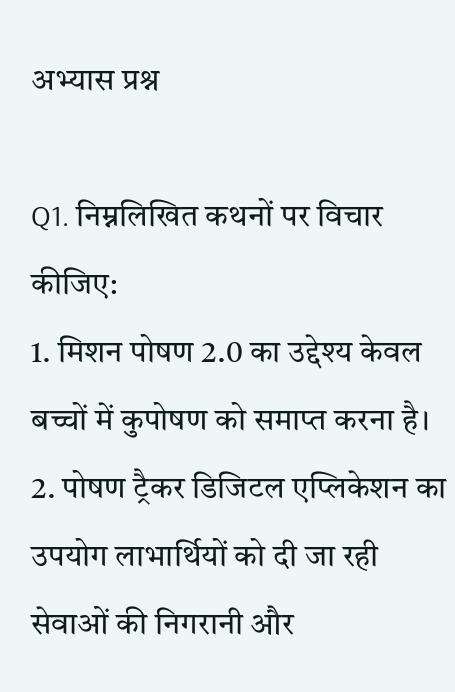अभ्यास प्रश्न

Q1. निम्नलिखित कथनों पर विचार कीजिए:
1. मिशन पोषण 2.0 का उद्देश्य केवल बच्चों में कुपोषण को समाप्त करना है।
2. पोषण ट्रैकर डिजिटल एप्लिकेशन का उपयोग लाभार्थियों को दी जा रही सेवाओं की निगरानी और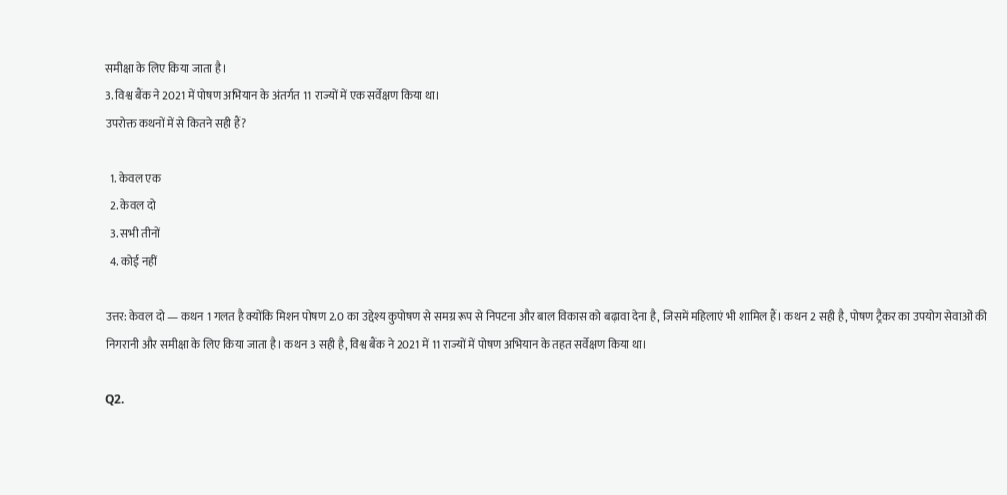समीक्षा के लिए किया जाता है।
3. विश्व बैंक ने 2021 में पोषण अभियान के अंतर्गत 11 राज्यों में एक सर्वेक्षण किया था।
उपरोक्त कथनों में से कितने सही हैं?

  1. केवल एक
  2. केवल दो
  3. सभी तीनों
  4. कोई नहीं

उत्तर: केवल दो — कथन 1 गलत है क्योंकि मिशन पोषण 2.0 का उद्देश्य कुपोषण से समग्र रूप से निपटना और बाल विकास को बढ़ावा देना है, जिसमें महिलाएं भी शामिल हैं। कथन 2 सही है, पोषण ट्रैकर का उपयोग सेवाओं की निगरानी और समीक्षा के लिए किया जाता है। कथन 3 सही है, विश्व बैंक ने 2021 में 11 राज्यों में पोषण अभियान के तहत सर्वेक्षण किया था।

Q2.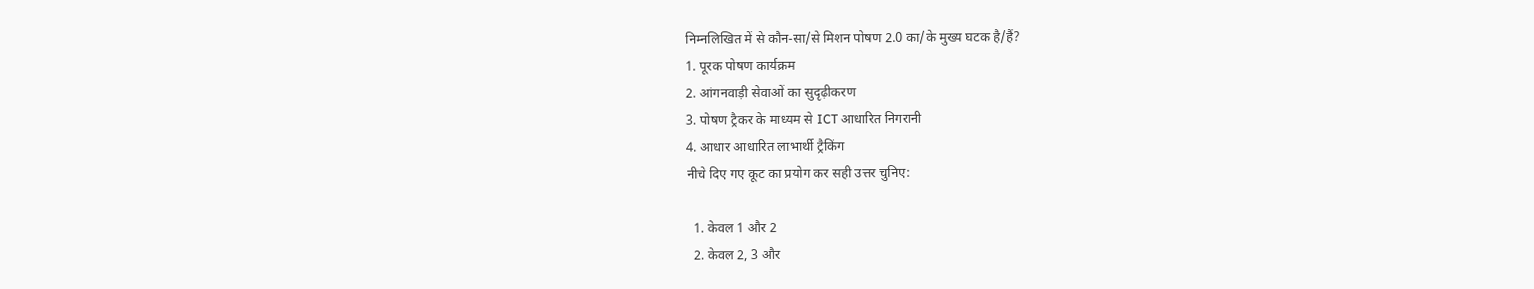निम्नलिखित में से कौन-सा/से मिशन पोषण 2.0 का/के मुख्य घटक है/हैं?
1. पूरक पोषण कार्यक्रम
2. आंगनवाड़ी सेवाओं का सुदृढ़ीकरण
3. पोषण ट्रैकर के माध्यम से ICT आधारित निगरानी
4. आधार आधारित लाभार्थी ट्रैकिंग
नीचे दिए गए कूट का प्रयोग कर सही उत्तर चुनिए:

  1. केवल 1 और 2
  2. केवल 2, 3 और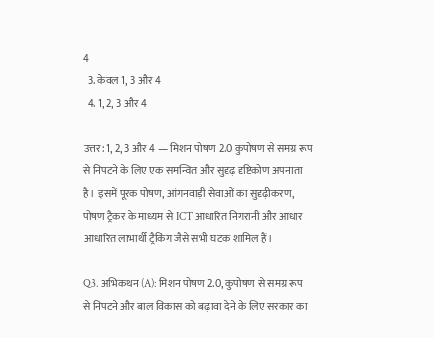4
  3. केवल 1, 3 और 4
  4. 1, 2, 3 और 4

उत्तर: 1, 2, 3 और 4 — मिशन पोषण 2.0 कुपोषण से समग्र रूप से निपटने के लिए एक समन्वित और सुदृढ़ दृष्टिकोण अपनाता है। इसमें पूरक पोषण, आंगनवाड़ी सेवाओं का सुदृढ़ीकरण, पोषण ट्रैकर के माध्यम से ICT आधारित निगरानी और आधार आधारित लाभार्थी ट्रैकिंग जैसे सभी घटक शामिल हैं।

Q3. अभिकथन (A): मिशन पोषण 2.0, कुपोषण से समग्र रूप से निपटने और बाल विकास को बढ़ावा देने के लिए सरकार का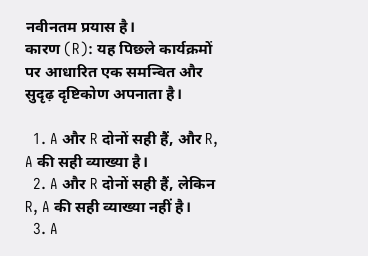नवीनतम प्रयास है।
कारण (R): यह पिछले कार्यक्रमों पर आधारित एक समन्वित और सुदृढ़ दृष्टिकोण अपनाता है।

  1. A और R दोनों सही हैं, और R, A की सही व्याख्या है।
  2. A और R दोनों सही हैं, लेकिन R, A की सही व्याख्या नहीं है।
  3. A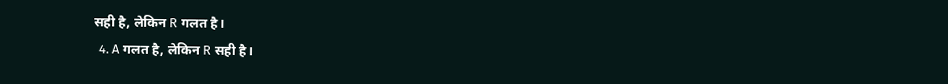सही है, लेकिन R गलत है।
  4. A गलत है, लेकिन R सही है।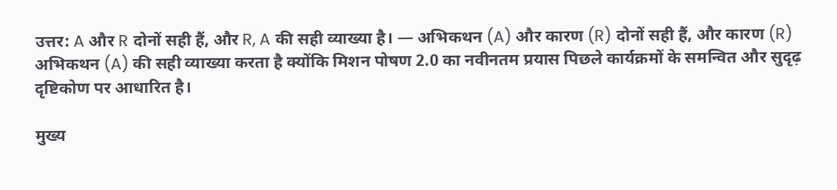उत्तर: A और R दोनों सही हैं, और R, A की सही व्याख्या है। — अभिकथन (A) और कारण (R) दोनों सही हैं, और कारण (R) अभिकथन (A) की सही व्याख्या करता है क्योंकि मिशन पोषण 2.0 का नवीनतम प्रयास पिछले कार्यक्रमों के समन्वित और सुदृढ़ दृष्टिकोण पर आधारित है।

मुख्य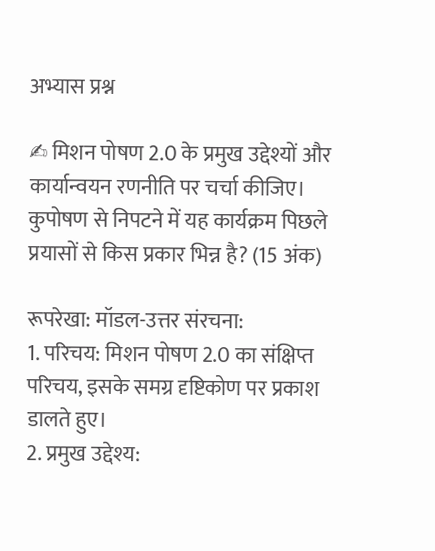अभ्यास प्रश्न

✍ मिशन पोषण 2.0 के प्रमुख उद्देश्यों और कार्यान्वयन रणनीति पर चर्चा कीजिए। कुपोषण से निपटने में यह कार्यक्रम पिछले प्रयासों से किस प्रकार भिन्न है? (15 अंक)

रूपरेखा: मॉडल-उत्तर संरचना:
1. परिचय: मिशन पोषण 2.0 का संक्षिप्त परिचय, इसके समग्र दृष्टिकोण पर प्रकाश डालते हुए।
2. प्रमुख उद्देश्य: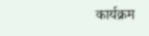कार्यक्रम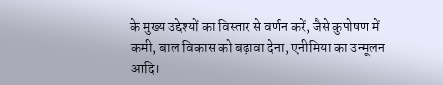के मुख्य उद्देश्यों का विस्तार से वर्णन करें, जैसे कुपोषण में कमी, बाल विकास को बढ़ावा देना, एनीमिया का उन्मूलन आदि।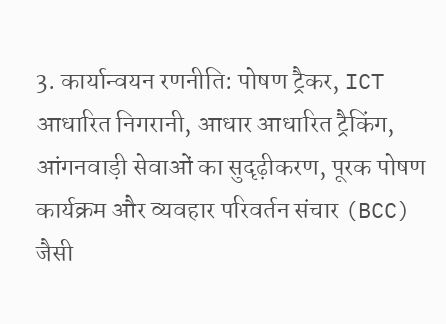3. कार्यान्वयन रणनीति: पोषण ट्रैकर, ICT आधारित निगरानी, आधार आधारित ट्रैकिंग, आंगनवाड़ी सेवाओं का सुदृढ़ीकरण, पूरक पोषण कार्यक्रम और व्यवहार परिवर्तन संचार (BCC) जैसी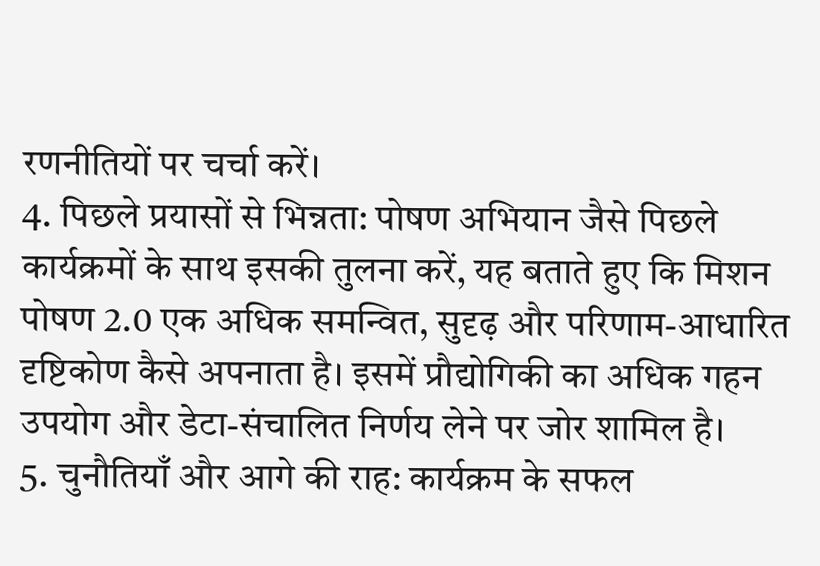रणनीतियों पर चर्चा करें।
4. पिछले प्रयासों से भिन्नता: पोषण अभियान जैसे पिछले कार्यक्रमों के साथ इसकी तुलना करें, यह बताते हुए कि मिशन पोषण 2.0 एक अधिक समन्वित, सुदृढ़ और परिणाम-आधारित दृष्टिकोण कैसे अपनाता है। इसमें प्रौद्योगिकी का अधिक गहन उपयोग और डेटा-संचालित निर्णय लेने पर जोर शामिल है।
5. चुनौतियाँ और आगे की राह: कार्यक्रम के सफल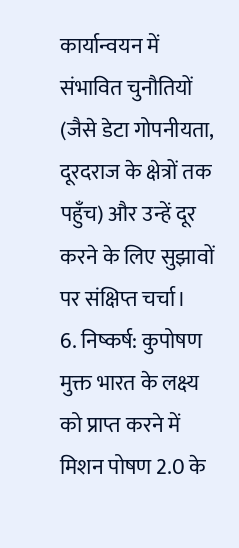कार्यान्वयन में संभावित चुनौतियों (जैसे डेटा गोपनीयता, दूरदराज के क्षेत्रों तक पहुँच) और उन्हें दूर करने के लिए सुझावों पर संक्षिप्त चर्चा।
6. निष्कर्ष: कुपोषण मुक्त भारत के लक्ष्य को प्राप्त करने में मिशन पोषण 2.0 के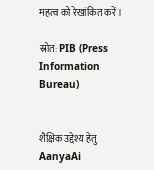महत्व को रेखांकित करें।

स्रोत: PIB (Press Information Bureau)


शैक्षिक उद्देश्य हेतु AanyaAi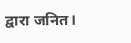द्वारा जनित।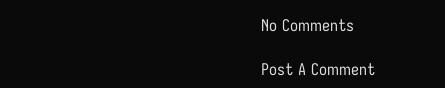No Comments

Post A Comment